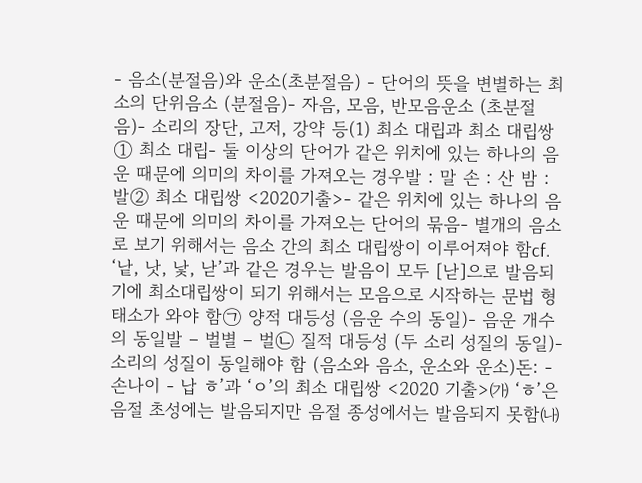- 음소(분절음)와 운소(초분절음) - 단어의 뜻을 변별하는 최소의 단위음소 (분절음)- 자음, 모음, 반모음운소 (초분절음)- 소리의 장단, 고저, 강약 등(1) 최소 대립과 최소 대립쌍① 최소 대립- 둘 이상의 단어가 같은 위치에 있는 하나의 음운 때문에 의미의 차이를 가져오는 경우발 : 말 손 : 산 밤 : 발② 최소 대립쌍 <2020기출>- 같은 위치에 있는 하나의 음운 때문에 의미의 차이를 가져오는 단어의 묶음- 별개의 음소로 보기 위해서는 음소 간의 최소 대립쌍이 이루어져야 함cf. ‘낱, 낫, 낯, 낟’과 같은 경우는 발음이 모두 [낟]으로 발음되기에 최소대립쌍이 되기 위해서는 모음으로 시작하는 문법 형태소가 와야 함㉠ 양적 대등성 (음운 수의 동일)- 음운 개수의 동일발 – 벌별 – 벌㉡ 질적 대등성 (두 소리 성질의 동일)- 소리의 성질이 동일해야 함 (음소와 음소, 운소와 운소)돈: - 손나이 - 납 ㅎ’과 ‘ㅇ’의 최소 대립쌍 <2020 기출>㈎ ‘ㅎ’은 음절 초성에는 발음되지만 음절 종성에서는 발음되지 못함㈏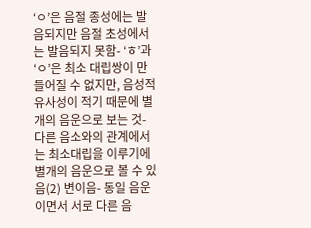‘ㅇ’은 음절 종성에는 발음되지만 음절 초성에서는 발음되지 못함- ‘ㅎ’과 ‘ㅇ’은 최소 대립쌍이 만들어질 수 없지만, 음성적 유사성이 적기 때문에 별개의 음운으로 보는 것- 다른 음소와의 관계에서는 최소대립을 이루기에 별개의 음운으로 볼 수 있음(2) 변이음- 동일 음운이면서 서로 다른 음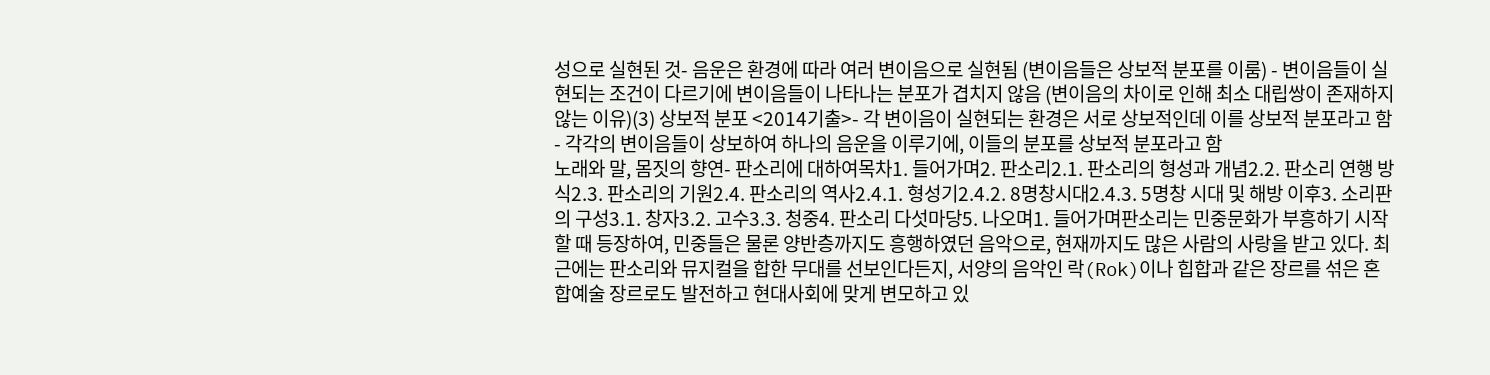성으로 실현된 것- 음운은 환경에 따라 여러 변이음으로 실현됨 (변이음들은 상보적 분포를 이룸) - 변이음들이 실현되는 조건이 다르기에 변이음들이 나타나는 분포가 겹치지 않음 (변이음의 차이로 인해 최소 대립쌍이 존재하지 않는 이유)(3) 상보적 분포 <2014기출>- 각 변이음이 실현되는 환경은 서로 상보적인데 이를 상보적 분포라고 함- 각각의 변이음들이 상보하여 하나의 음운을 이루기에, 이들의 분포를 상보적 분포라고 함
노래와 말, 몸짓의 향연- 판소리에 대하여목차1. 들어가며2. 판소리2.1. 판소리의 형성과 개념2.2. 판소리 연행 방식2.3. 판소리의 기원2.4. 판소리의 역사2.4.1. 형성기2.4.2. 8명창시대2.4.3. 5명창 시대 및 해방 이후3. 소리판의 구성3.1. 창자3.2. 고수3.3. 청중4. 판소리 다섯마당5. 나오며1. 들어가며판소리는 민중문화가 부흥하기 시작할 때 등장하여, 민중들은 물론 양반층까지도 흥행하였던 음악으로, 현재까지도 많은 사람의 사랑을 받고 있다. 최근에는 판소리와 뮤지컬을 합한 무대를 선보인다든지, 서양의 음악인 락(Rok)이나 힙합과 같은 장르를 섞은 혼합예술 장르로도 발전하고 현대사회에 맞게 변모하고 있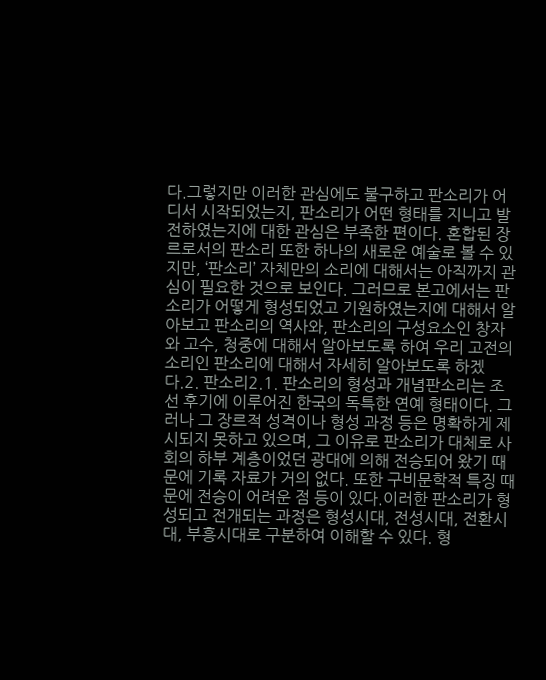다.그렇지만 이러한 관심에도 불구하고 판소리가 어디서 시작되었는지, 판소리가 어떤 형태를 지니고 발전하였는지에 대한 관심은 부족한 편이다. 혼합된 장르로서의 판소리 또한 하나의 새로운 예술로 볼 수 있지만, ‘판소리’ 자체만의 소리에 대해서는 아직까지 관심이 필요한 것으로 보인다. 그러므로 본고에서는 판소리가 어떻게 형성되었고 기원하였는지에 대해서 알아보고 판소리의 역사와, 판소리의 구성요소인 창자와 고수, 청중에 대해서 알아보도록 하여 우리 고전의 소리인 판소리에 대해서 자세히 알아보도록 하겠다.2. 판소리2.1. 판소리의 형성과 개념판소리는 조선 후기에 이루어진 한국의 독특한 연예 형태이다. 그러나 그 장르적 성격이나 형성 과정 등은 명확하게 제시되지 못하고 있으며, 그 이유로 판소리가 대체로 사회의 하부 계층이었던 광대에 의해 전승되어 왔기 때문에 기록 자료가 거의 없다. 또한 구비문학적 특징 때문에 전승이 어려운 점 등이 있다.이러한 판소리가 형성되고 전개되는 과정은 형성시대, 전성시대, 전환시대, 부흥시대로 구분하여 이해할 수 있다. 형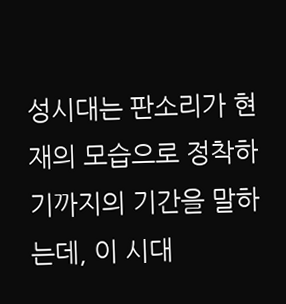성시대는 판소리가 현재의 모습으로 정착하기까지의 기간을 말하는데, 이 시대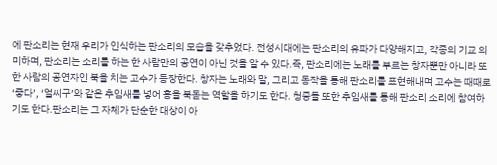에 판소리는 현재 우리가 인식하는 판소리의 모습을 갖추었다. 전성시대에는 판소리의 유파가 다양해지고, 각종의 기교 의미하며, 판소리는 소리를 하는 한 사람만의 공연이 아닌 것을 알 수 있다.즉, 판소리에는 노래를 부르는 창자뿐만 아니라 또 한 사람의 공연자인 북을 치는 고수가 등장한다. 창자는 노래와 말, 그리고 동작을 통해 판소리를 표현해내며 고수는 때때로 ‘좋다’, ‘얼씨구’와 같은 추임새를 넣어 흥을 북돋는 역할을 하기도 한다. 청중들 또한 추임새를 통해 판소리 소리에 참여하기도 한다.판소리는 그 자체가 단순한 대상이 아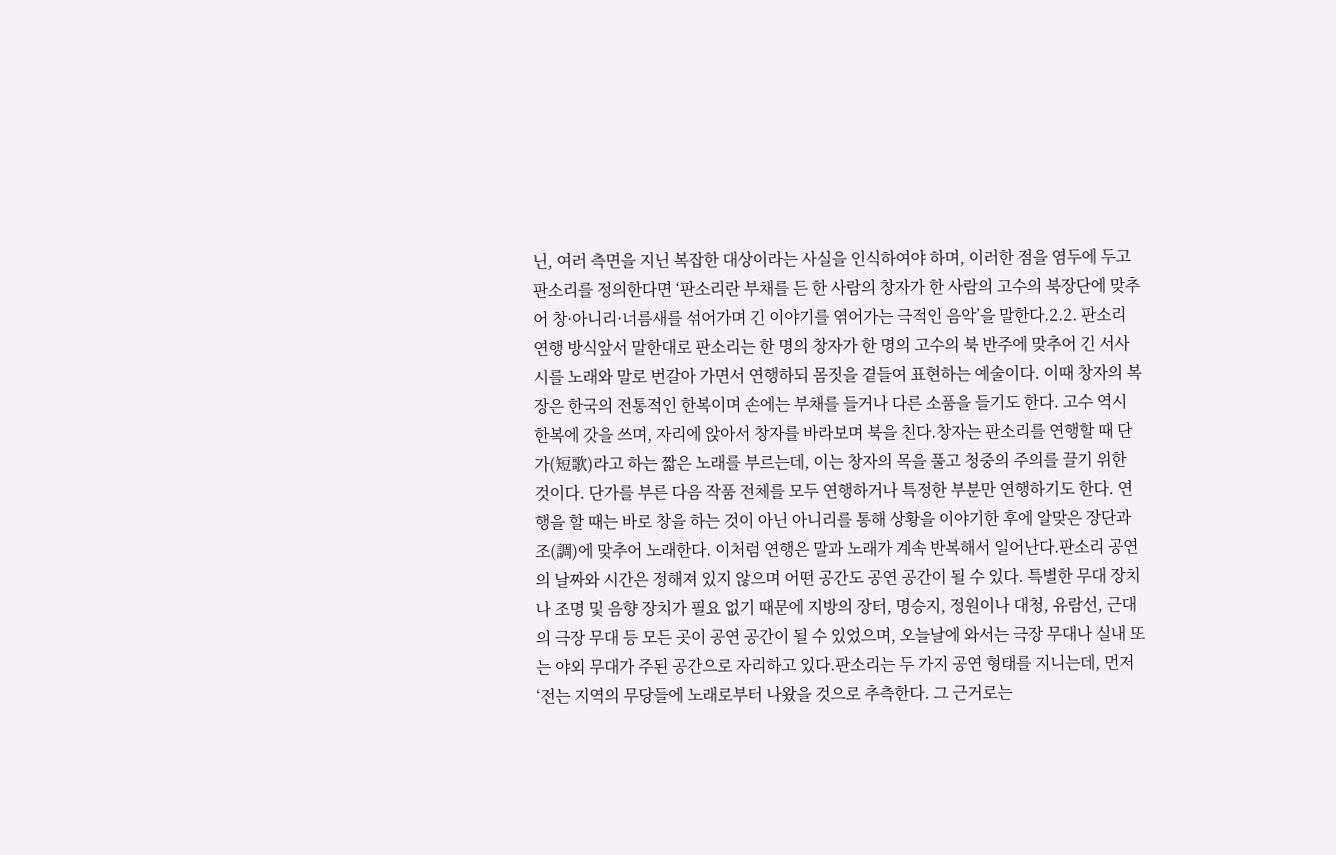닌, 여러 측면을 지닌 복잡한 대상이라는 사실을 인식하여야 하며, 이러한 점을 염두에 두고 판소리를 정의한다면 ‘판소리란 부채를 든 한 사람의 창자가 한 사람의 고수의 북장단에 맞추어 창·아니리·너름새를 섞어가며 긴 이야기를 엮어가는 극적인 음악’을 말한다.2.2. 판소리 연행 방식앞서 말한대로 판소리는 한 명의 창자가 한 명의 고수의 북 반주에 맞추어 긴 서사시를 노래와 말로 번갈아 가면서 연행하되 몸짓을 곁들여 표현하는 예술이다. 이때 창자의 복장은 한국의 전통적인 한복이며 손에는 부채를 들거나 다른 소품을 들기도 한다. 고수 역시 한복에 갓을 쓰며, 자리에 앉아서 창자를 바라보며 북을 친다.창자는 판소리를 연행할 때 단가(短歌)라고 하는 짧은 노래를 부르는데, 이는 창자의 목을 풀고 청중의 주의를 끌기 위한 것이다. 단가를 부른 다음 작품 전체를 모두 연행하거나 특정한 부분만 연행하기도 한다. 연행을 할 때는 바로 창을 하는 것이 아닌 아니리를 통해 상황을 이야기한 후에 알맞은 장단과 조(調)에 맞추어 노래한다. 이처럼 연행은 말과 노래가 계속 반복해서 일어난다.판소리 공연의 날짜와 시간은 정해져 있지 않으며 어떤 공간도 공연 공간이 될 수 있다. 특별한 무대 장치나 조명 및 음향 장치가 필요 없기 때문에 지방의 장터, 명승지, 정원이나 대청, 유람선, 근대의 극장 무대 등 모든 곳이 공연 공간이 될 수 있었으며, 오늘날에 와서는 극장 무대나 실내 또는 야외 무대가 주된 공간으로 자리하고 있다.판소리는 두 가지 공연 형태를 지니는데, 먼저 ‘전는 지역의 무당들에 노래로부터 나왔을 것으로 추측한다. 그 근거로는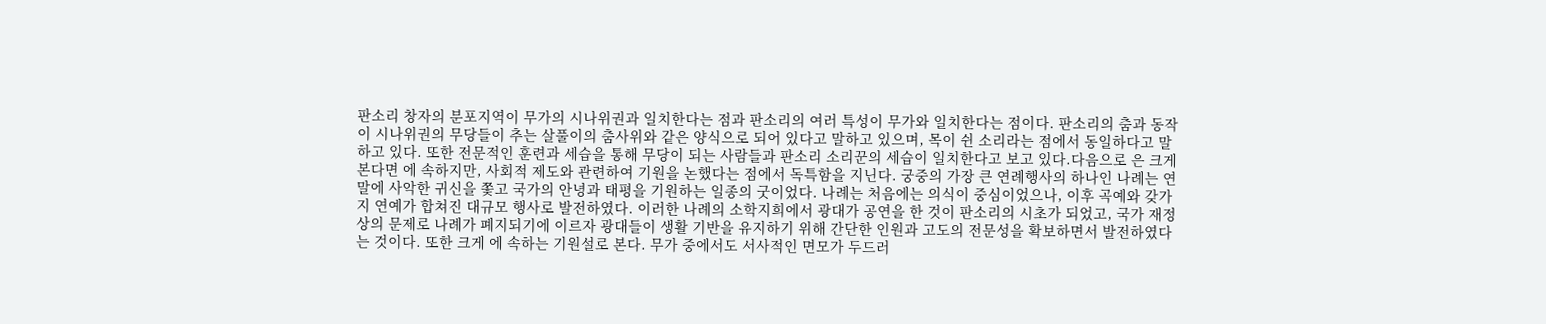판소리 창자의 분포지역이 무가의 시나위권과 일치한다는 점과 판소리의 여러 특성이 무가와 일치한다는 점이다. 판소리의 춤과 동작이 시나위권의 무당들이 추는 살풀이의 춤사위와 같은 양식으로 되어 있다고 말하고 있으며, 목이 쉰 소리라는 점에서 동일하다고 말하고 있다. 또한 전문적인 훈련과 세습을 통해 무당이 되는 사람들과 판소리 소리꾼의 세습이 일치한다고 보고 있다.다음으로 은 크게 본다면 에 속하지만, 사회적 제도와 관련하여 기원을 논했다는 점에서 독특함을 지닌다. 궁중의 가장 큰 연례행사의 하나인 나례는 연말에 사악한 귀신을 쫓고 국가의 안녕과 태평을 기원하는 일종의 굿이었다. 나례는 처음에는 의식이 중심이었으나, 이후 곡예와 갖가지 연예가 합쳐진 대규모 행사로 발전하였다. 이러한 나례의 소학지희에서 광대가 공연을 한 것이 판소리의 시초가 되었고, 국가 재정상의 문제로 나례가 폐지되기에 이르자 광대들이 생활 기반을 유지하기 위해 간단한 인원과 고도의 전문성을 확보하면서 발전하였다는 것이다. 또한 크게 에 속하는 기원설로 본다. 무가 중에서도 서사적인 면모가 두드러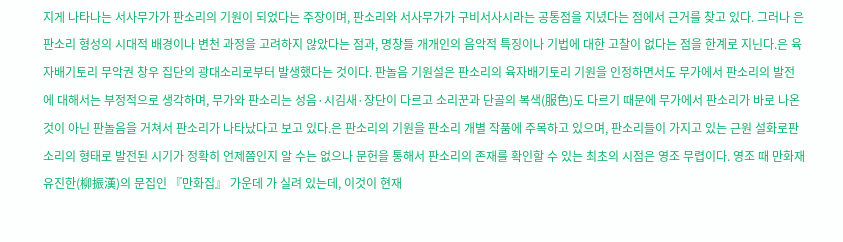지게 나타나는 서사무가가 판소리의 기원이 되었다는 주장이며, 판소리와 서사무가가 구비서사시라는 공통점을 지녔다는 점에서 근거를 찾고 있다. 그러나 은 판소리 형성의 시대적 배경이나 변천 과정을 고려하지 않았다는 점과, 명창들 개개인의 음악적 특징이나 기법에 대한 고찰이 없다는 점을 한계로 지닌다.은 육자배기토리 무악권 창우 집단의 광대소리로부터 발생했다는 것이다. 판놀음 기원설은 판소리의 육자배기토리 기원을 인정하면서도 무가에서 판소리의 발전에 대해서는 부정적으로 생각하며, 무가와 판소리는 성음·시김새·장단이 다르고 소리꾼과 단골의 복색(服色)도 다르기 때문에 무가에서 판소리가 바로 나온 것이 아닌 판놀음을 거쳐서 판소리가 나타났다고 보고 있다.은 판소리의 기원을 판소리 개별 작품에 주목하고 있으며, 판소리들이 가지고 있는 근원 설화로판소리의 형태로 발전된 시기가 정확히 언제쯤인지 알 수는 없으나 문헌을 통해서 판소리의 존재를 확인할 수 있는 최초의 시점은 영조 무렵이다. 영조 때 만화재 유진한(柳振漢)의 문집인 『만화집』 가운데 가 실려 있는데, 이것이 현재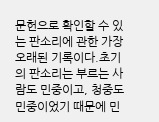문헌으로 확인할 수 있는 판소리에 관한 가장 오래된 기록이다.초기의 판소리는 부르는 사람도 민중이고, 청중도 민중이었기 때문에 민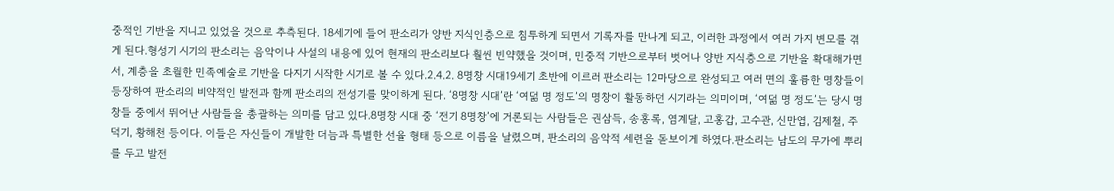중적인 기반을 지니고 있었을 것으로 추측된다. 18세기에 들어 판소리가 양반 지식인층으로 침투하게 되면서 기록자를 만나게 되고, 이러한 과정에서 여러 가지 변모를 겪게 된다.형성기 시기의 판소리는 음악이나 사설의 내용에 있어 현재의 판소리보다 훨씬 빈약했을 것이며, 민중적 기반으로부터 벗어나 양반 지식층으로 기반을 확대해가면서, 계층을 초월한 민족예술로 기반을 다지기 시작한 시기로 볼 수 있다.2.4.2. 8명창 시대19세기 초반에 이르러 판소리는 12마당으로 완성되고 여러 면의 훌륭한 명창들이 등장하여 판소리의 비약적인 발전과 함께 판소리의 전성기를 맞이하게 된다. ‘8명창 시대’란 ‘여덞 명 정도’의 명창이 활동하던 시기라는 의미이며, ‘여덞 명 정도’는 당시 명창들 중에서 뛰어난 사람들을 총괄하는 의미를 담고 있다.8명창 시대 중 ‘전기 8명창’에 거론되는 사람들은 권삼득, 송홍록, 염계달, 고홍갑, 고수관, 신만엽, 김제철, 주덕기, 황해천 등이다. 이들은 자신들이 개발한 더늠과 특별한 선율 형태 등으로 이름을 날렸으며, 판소리의 음악적 세련을 돋보이게 하였다.판소리는 남도의 무가에 뿌리를 두고 발전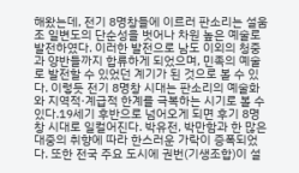해왔는데, 전기 8명창들에 이르러 판소리는 설움조 일변도의 단순성을 벗어나 차원 높은 예술로 발전하였다. 이러한 발전으로 남도 이외의 청중과 양반들까지 합류하게 되었으며, 민족의 예술로 발전할 수 있었던 계기가 된 것으로 볼 수 있다. 이렇듯 전기 8명창 시대는 판소리의 예술화와 지역적·계급적 한계를 극복하는 시기로 볼 수 있다.19세기 후반으로 넘어오게 되면 후기 8명창 시대로 일컬어진다. 박유전, 박만함과 한 많은 대중의 취향에 따라 한스러운 가락이 증폭되었다. 또한 전국 주요 도시에 권번(기생조합)이 설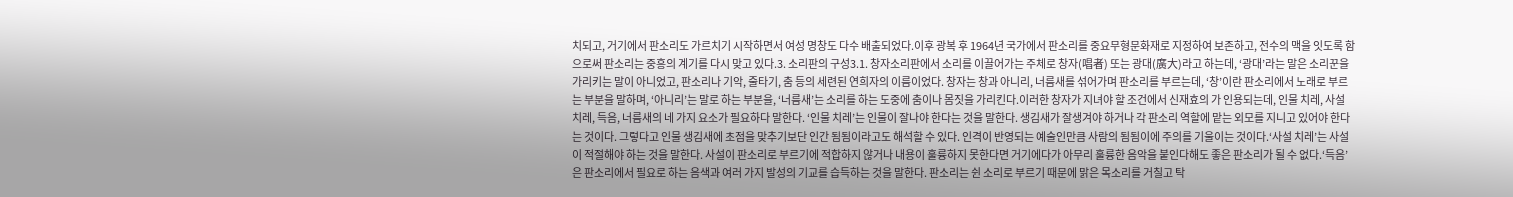치되고, 거기에서 판소리도 가르치기 시작하면서 여성 명창도 다수 배출되었다.이후 광복 후 1964년 국가에서 판소리를 중요무형문화재로 지정하여 보존하고, 전수의 맥을 잇도록 함으로써 판소리는 중흥의 계기를 다시 맞고 있다.3. 소리판의 구성3.1. 창자소리판에서 소리를 이끌어가는 주체로 창자(唱者) 또는 광대(廣大)라고 하는데, ‘광대’라는 말은 소리꾼을 가리키는 말이 아니었고, 판소리나 기악, 줄타기, 춤 등의 세련된 연희자의 이름이었다. 창자는 창과 아니리, 너름새를 섞어가며 판소리를 부르는데, ‘창’이란 판소리에서 노래로 부르는 부분을 말하며, ‘아니리’는 말로 하는 부분을, ‘너름새’는 소리를 하는 도중에 춤이나 몸짓을 가리킨다.이러한 창자가 지녀야 할 조건에서 신재효의 가 인용되는데, 인물 치레, 사설 치레, 득음, 너름새의 네 가지 요소가 필요하다 말한다. ‘인물 치레’는 인물이 잘나야 한다는 것을 말한다. 생김새가 잘생겨야 하거나 각 판소리 역할에 맡는 외모를 지니고 있어야 한다는 것이다. 그렇다고 인물 생김새에 초점을 맞추기보단 인간 됨됨이라고도 해석할 수 있다. 인격이 반영되는 예술인만큼 사람의 됨됨이에 주의를 기울이는 것이다.‘사설 치레’는 사설이 적절해야 하는 것을 말한다. 사설이 판소리로 부르기에 적합하지 않거나 내용이 훌륭하지 못한다면 거기에다가 아무리 훌륭한 음악을 붙인다해도 좋은 판소리가 될 수 없다.‘득음’은 판소리에서 필요로 하는 음색과 여러 가지 발성의 기교를 습득하는 것을 말한다. 판소리는 쉰 소리로 부르기 때문에 맑은 목소리를 거칠고 탁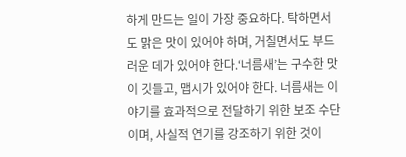하게 만드는 일이 가장 중요하다. 탁하면서도 맑은 맛이 있어야 하며, 거칠면서도 부드러운 데가 있어야 한다.‘너름새’는 구수한 맛이 깃들고, 맵시가 있어야 한다. 너름새는 이야기를 효과적으로 전달하기 위한 보조 수단이며, 사실적 연기를 강조하기 위한 것이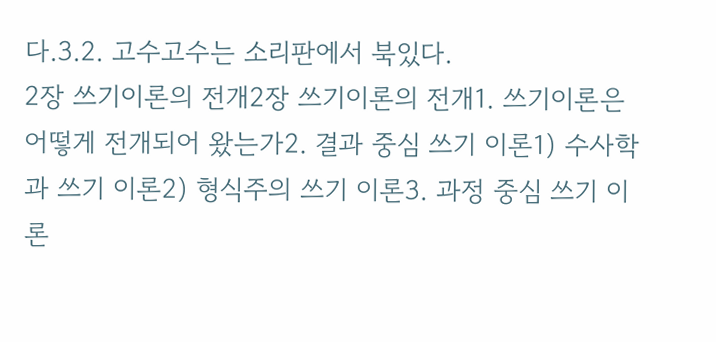다.3.2. 고수고수는 소리판에서 북있다.
2장 쓰기이론의 전개2장 쓰기이론의 전개1. 쓰기이론은 어떻게 전개되어 왔는가2. 결과 중심 쓰기 이론1) 수사학과 쓰기 이론2) 형식주의 쓰기 이론3. 과정 중심 쓰기 이론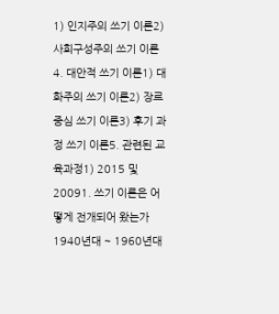1) 인지주의 쓰기 이론2) 사회구성주의 쓰기 이론4. 대안적 쓰기 이론1) 대화주의 쓰기 이론2) 장르 중심 쓰기 이론3) 후기 과정 쓰기 이론5. 관련된 교육과정1) 2015 및 20091. 쓰기 이론은 어떻게 전개되어 왔는가1940년대 ~ 1960년대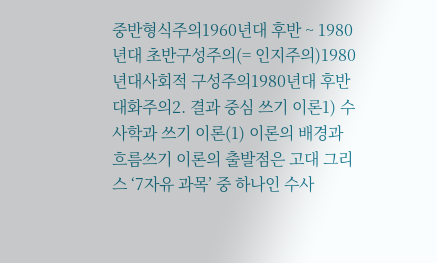중반형식주의1960년대 후반 ~ 1980년대 초반구성주의(= 인지주의)1980년대사회적 구성주의1980년대 후반대화주의2. 결과 중심 쓰기 이론1) 수사학과 쓰기 이론(1) 이론의 배경과 흐름쓰기 이론의 출발점은 고대 그리스 ‘7자유 과목’ 중 하나인 수사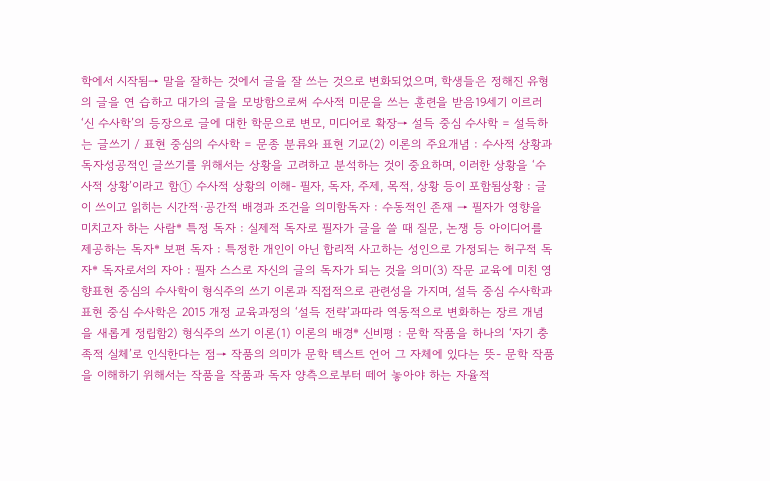학에서 시작됨→ 말을 잘하는 것에서 글을 잘 쓰는 것으로 변화되었으며, 학생들은 정해진 유형의 글을 연 습하고 대가의 글을 모방함으로써 수사적 미문을 쓰는 훈련을 받음19세기 이르러 ‘신 수사학’의 등장으로 글에 대한 학문으로 변모, 미디어로 확장→ 설득 중심 수사학 = 설득하는 글쓰기 / 표현 중심의 수사학 = 문종 분류와 표현 기교(2) 이론의 주요개념 : 수사적 상황과 독자성공적인 글쓰기를 위해서는 상황을 고려하고 분석하는 것이 중요하며, 이러한 상황을 ‘수사적 상황’이라고 함① 수사적 상황의 이해- 필자, 독자, 주제, 목적, 상황 등이 포함됨상황 : 글이 쓰이고 읽히는 시간적·공간적 배경과 조건을 의미함독자 : 수동적인 존재 → 필자가 영향을 미치고자 하는 사람* 특정 독자 : 실제적 독자로 필자가 글을 쓸 때 질문, 논쟁 등 아이디어를 제공하는 독자* 보편 독자 : 특정한 개인이 아닌 합리적 사고하는 성인으로 가정되는 허구적 독자* 독자로서의 자아 : 필자 스스로 자신의 글의 독자가 되는 것을 의미(3) 작문 교육에 미친 영향표현 중심의 수사학이 형식주의 쓰기 이론과 직접적으로 관련성을 가지며, 설득 중심 수사학과 표현 중심 수사학은 2015 개정 교육과정의 ‘설득 전략’과따라 역동적으로 변화하는 장르 개념을 새롭게 정립함2) 형식주의 쓰기 이론(1) 이론의 배경* 신비평 : 문학 작품을 하나의 ‘자기 충족적 실체’로 인식한다는 점→ 작품의 의미가 문학 텍스트 언어 그 자체에 있다는 뜻- 문학 작품을 이해하기 위해서는 작품을 작품과 독자 양측으로부터 떼어 놓아야 하는 자율적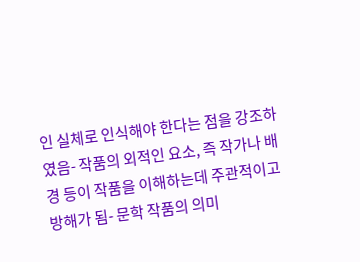인 실체로 인식해야 한다는 점을 강조하였음- 작품의 외적인 요소, 즉 작가나 배경 등이 작품을 이해하는데 주관적이고 방해가 됨- 문학 작품의 의미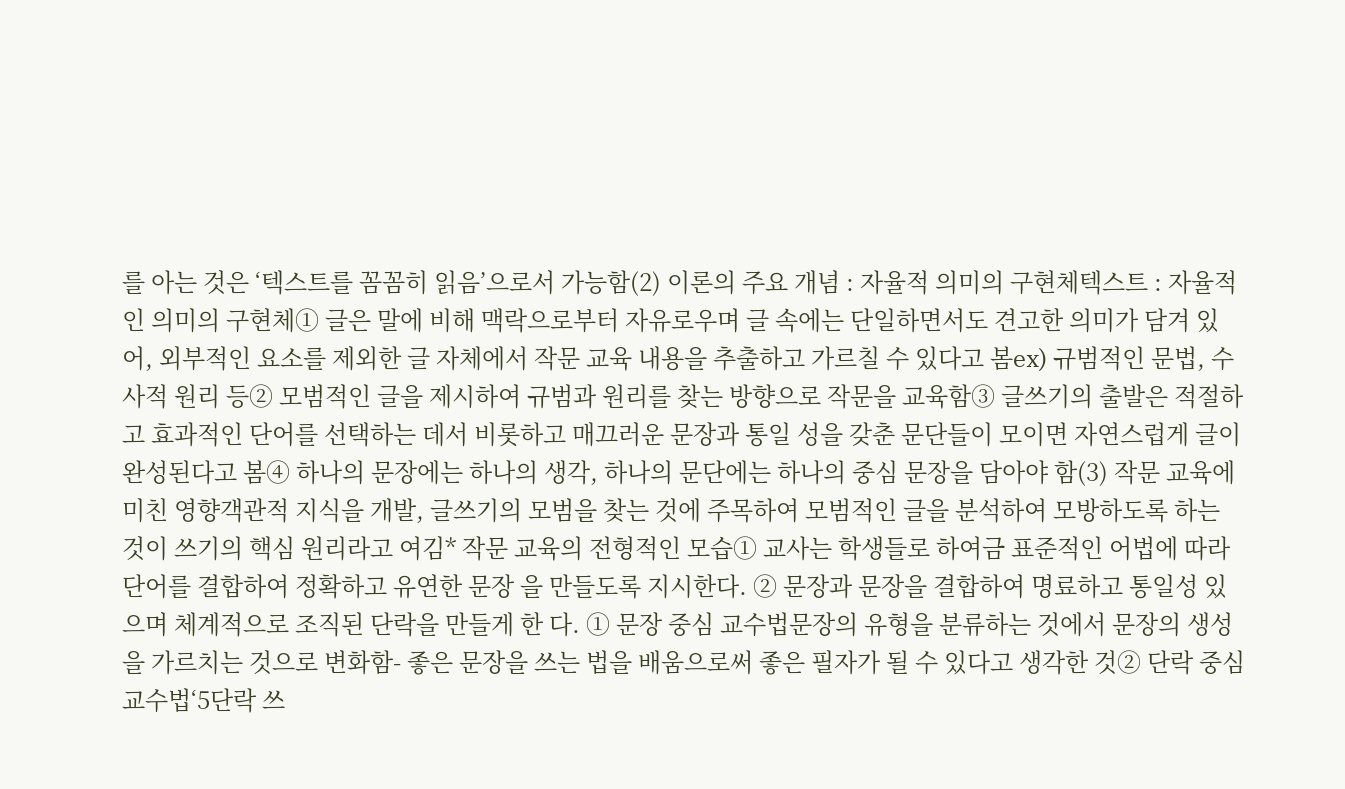를 아는 것은 ‘텍스트를 꼼꼼히 읽음’으로서 가능함(2) 이론의 주요 개념 : 자율적 의미의 구현체텍스트 : 자율적인 의미의 구현체① 글은 말에 비해 맥락으로부터 자유로우며 글 속에는 단일하면서도 견고한 의미가 담겨 있 어, 외부적인 요소를 제외한 글 자체에서 작문 교육 내용을 추출하고 가르칠 수 있다고 봄ex) 규범적인 문법, 수사적 원리 등② 모범적인 글을 제시하여 규범과 원리를 찾는 방향으로 작문을 교육함③ 글쓰기의 출발은 적절하고 효과적인 단어를 선택하는 데서 비롯하고 매끄러운 문장과 통일 성을 갖춘 문단들이 모이면 자연스럽게 글이 완성된다고 봄④ 하나의 문장에는 하나의 생각, 하나의 문단에는 하나의 중심 문장을 담아야 함(3) 작문 교육에 미친 영향객관적 지식을 개발, 글쓰기의 모범을 찾는 것에 주목하여 모범적인 글을 분석하여 모방하도록 하는 것이 쓰기의 핵심 원리라고 여김* 작문 교육의 전형적인 모습① 교사는 학생들로 하여금 표준적인 어법에 따라 단어를 결합하여 정확하고 유연한 문장 을 만들도록 지시한다. ② 문장과 문장을 결합하여 명료하고 통일성 있으며 체계적으로 조직된 단락을 만들게 한 다. ① 문장 중심 교수법문장의 유형을 분류하는 것에서 문장의 생성을 가르치는 것으로 변화함- 좋은 문장을 쓰는 법을 배움으로써 좋은 필자가 될 수 있다고 생각한 것② 단락 중심 교수법‘5단락 쓰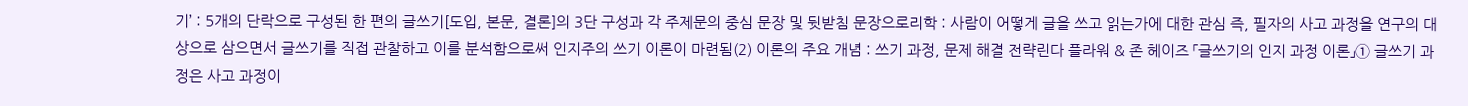기’ : 5개의 단락으로 구성된 한 편의 글쓰기[도입, 본문, 결론]의 3단 구성과 각 주제문의 중심 문장 및 뒷받침 문장으로리학 : 사람이 어떻게 글을 쓰고 읽는가에 대한 관심 즉, 필자의 사고 과정을 연구의 대상으로 삼으면서 글쓰기를 직접 관찰하고 이를 분석함으로써 인지주의 쓰기 이론이 마련됨(2) 이론의 주요 개념 : 쓰기 과정, 문제 해결 전략린다 플라워 & 존 헤이즈 「글쓰기의 인지 과정 이론」① 글쓰기 과정은 사고 과정이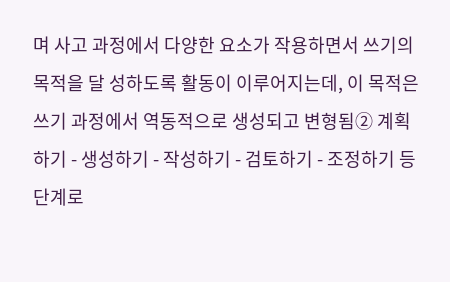며 사고 과정에서 다양한 요소가 작용하면서 쓰기의 목적을 달 성하도록 활동이 이루어지는데, 이 목적은 쓰기 과정에서 역동적으로 생성되고 변형됨② 계획하기 - 생성하기 - 작성하기 - 검토하기 - 조정하기 등 단계로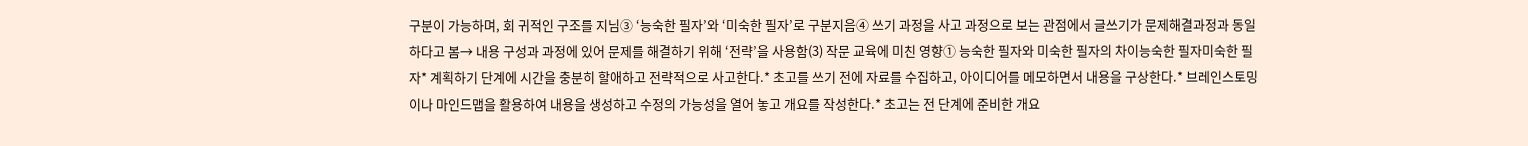구분이 가능하며, 회 귀적인 구조를 지님③ ‘능숙한 필자’와 ‘미숙한 필자’로 구분지음④ 쓰기 과정을 사고 과정으로 보는 관점에서 글쓰기가 문제해결과정과 동일하다고 봄→ 내용 구성과 과정에 있어 문제를 해결하기 위해 ‘전략’을 사용함(3) 작문 교육에 미친 영향① 능숙한 필자와 미숙한 필자의 차이능숙한 필자미숙한 필자* 계획하기 단계에 시간을 충분히 할애하고 전략적으로 사고한다.* 초고를 쓰기 전에 자료를 수집하고, 아이디어를 메모하면서 내용을 구상한다.* 브레인스토밍이나 마인드맵을 활용하여 내용을 생성하고 수정의 가능성을 열어 놓고 개요를 작성한다.* 초고는 전 단계에 준비한 개요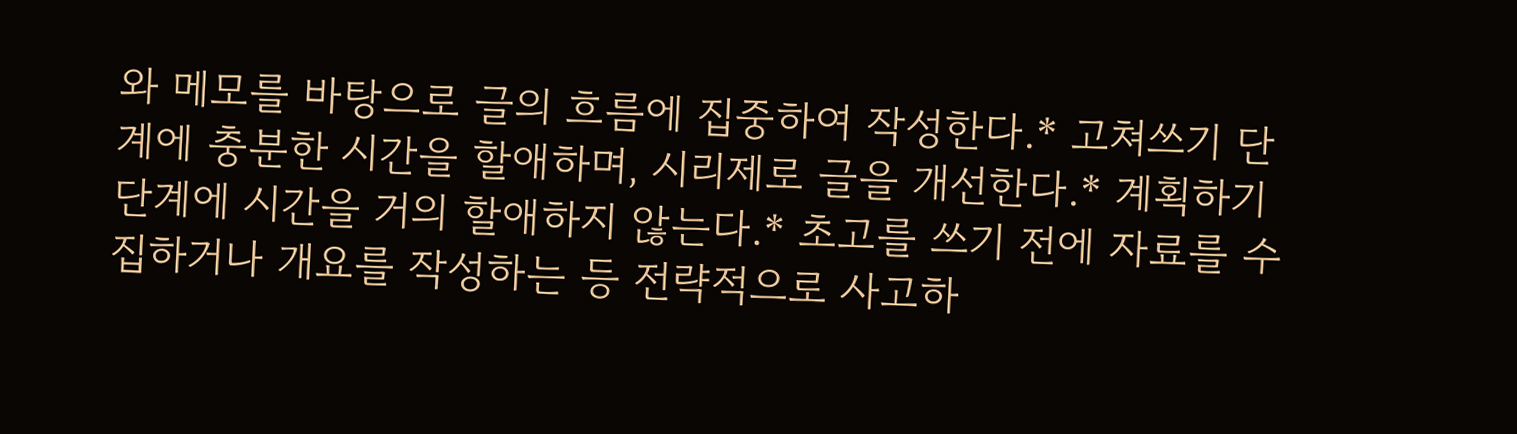와 메모를 바탕으로 글의 흐름에 집중하여 작성한다.* 고쳐쓰기 단계에 충분한 시간을 할애하며, 시리제로 글을 개선한다.* 계획하기 단계에 시간을 거의 할애하지 않는다.* 초고를 쓰기 전에 자료를 수집하거나 개요를 작성하는 등 전략적으로 사고하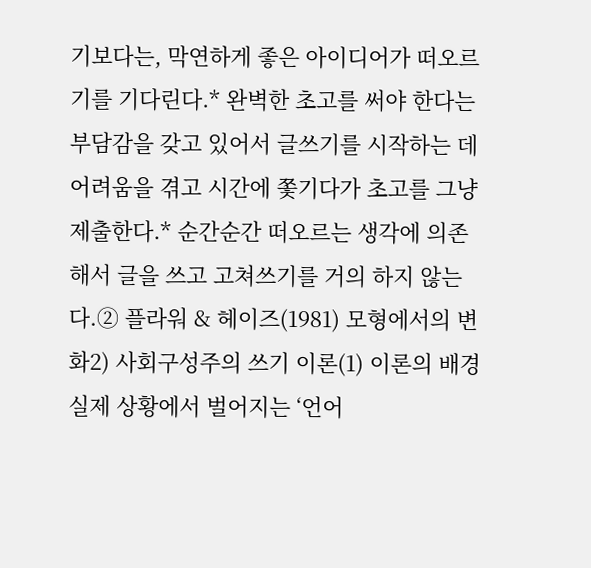기보다는, 막연하게 좋은 아이디어가 떠오르기를 기다린다.* 완벽한 초고를 써야 한다는 부담감을 갖고 있어서 글쓰기를 시작하는 데 어려움을 겪고 시간에 쫓기다가 초고를 그냥 제출한다.* 순간순간 떠오르는 생각에 의존해서 글을 쓰고 고쳐쓰기를 거의 하지 않는다.② 플라워 & 헤이즈(1981) 모형에서의 변화2) 사회구성주의 쓰기 이론(1) 이론의 배경실제 상황에서 벌어지는 ‘언어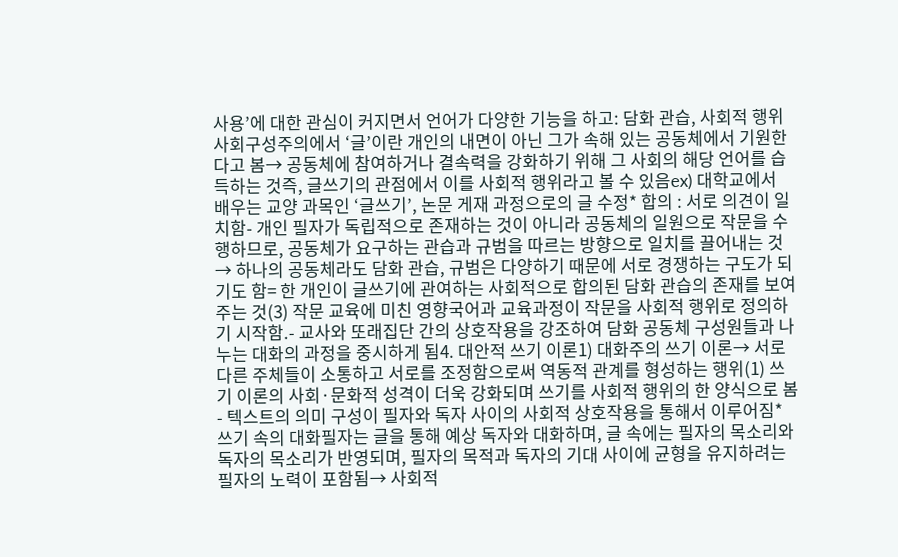사용’에 대한 관심이 커지면서 언어가 다양한 기능을 하고: 담화 관습, 사회적 행위사회구성주의에서 ‘글’이란 개인의 내면이 아닌 그가 속해 있는 공동체에서 기원한다고 봄→ 공동체에 참여하거나 결속력을 강화하기 위해 그 사회의 해당 언어를 습득하는 것즉, 글쓰기의 관점에서 이를 사회적 행위라고 볼 수 있음ex) 대학교에서 배우는 교양 과목인 ‘글쓰기’, 논문 게재 과정으로의 글 수정* 합의 : 서로 의견이 일치함- 개인 필자가 독립적으로 존재하는 것이 아니라 공동체의 일원으로 작문을 수행하므로, 공동체가 요구하는 관습과 규범을 따르는 방향으로 일치를 끌어내는 것→ 하나의 공동체라도 담화 관습, 규범은 다양하기 때문에 서로 경쟁하는 구도가 되기도 함= 한 개인이 글쓰기에 관여하는 사회적으로 합의된 담화 관습의 존재를 보여주는 것(3) 작문 교육에 미친 영향국어과 교육과정이 작문을 사회적 행위로 정의하기 시작함.- 교사와 또래집단 간의 상호작용을 강조하여 담화 공동체 구성원들과 나누는 대화의 과정을 중시하게 됨4. 대안적 쓰기 이론1) 대화주의 쓰기 이론→ 서로 다른 주체들이 소통하고 서로를 조정함으로써 역동적 관계를 형성하는 행위(1) 쓰기 이론의 사회·문화적 성격이 더욱 강화되며 쓰기를 사회적 행위의 한 양식으로 봄- 텍스트의 의미 구성이 필자와 독자 사이의 사회적 상호작용을 통해서 이루어짐* 쓰기 속의 대화필자는 글을 통해 예상 독자와 대화하며, 글 속에는 필자의 목소리와 독자의 목소리가 반영되며, 필자의 목적과 독자의 기대 사이에 균형을 유지하려는 필자의 노력이 포함됨→ 사회적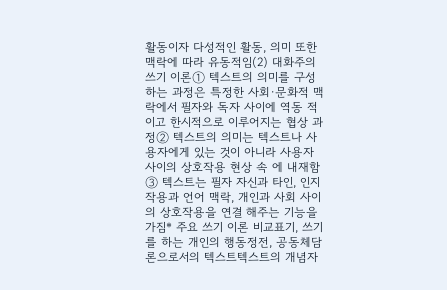활동이자 다성적인 활동, 의미 또한 맥락에 따라 유동적임(2) 대화주의 쓰기 이론① 텍스트의 의미를 구성하는 과정은 특정한 사회·문화적 맥락에서 필자와 독자 사이에 역동 적이고 한시적으로 이루어지는 협상 과정② 텍스트의 의미는 텍스트나 사용자에게 있는 것이 아니라 사용자 사이의 상호작용 현상 속 에 내재함③ 텍스트는 필자 자신과 타인, 인지 작용과 언어 맥락, 개인과 사회 사이의 상호작용을 연결 해주는 기능을 가짐* 주요 쓰기 이론 비교표기, 쓰기를 하는 개인의 행동정전, 공동체담론으로서의 텍스트텍스트의 개념자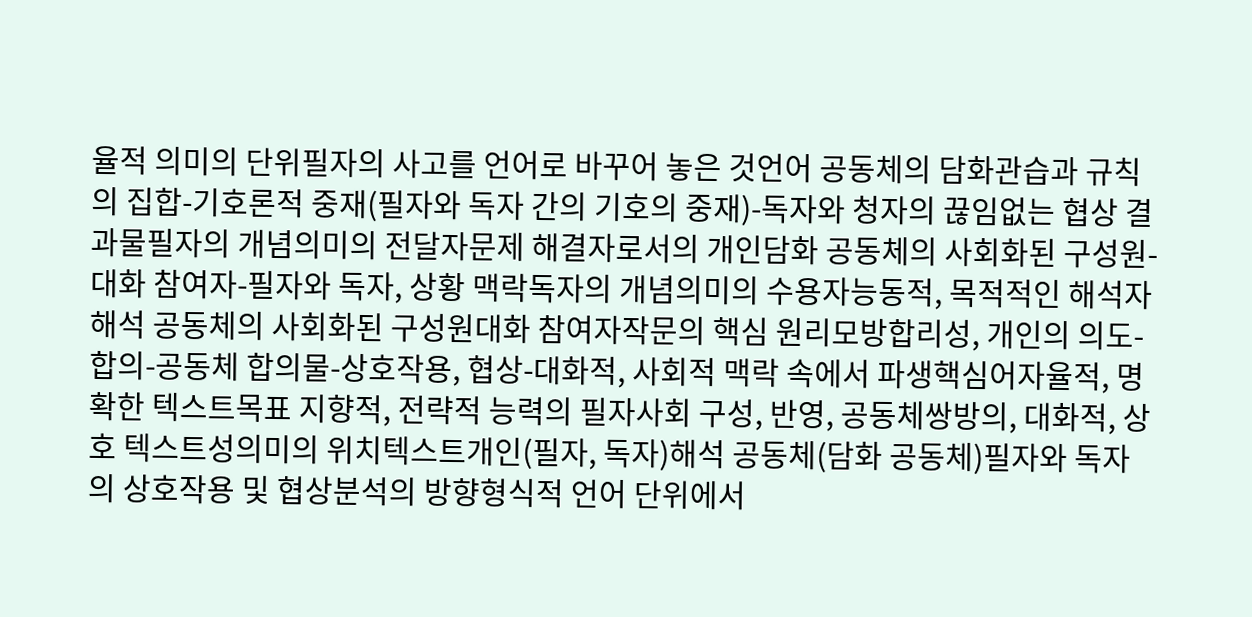율적 의미의 단위필자의 사고를 언어로 바꾸어 놓은 것언어 공동체의 담화관습과 규칙의 집합-기호론적 중재(필자와 독자 간의 기호의 중재)-독자와 청자의 끊임없는 협상 결과물필자의 개념의미의 전달자문제 해결자로서의 개인담화 공동체의 사회화된 구성원-대화 참여자-필자와 독자, 상황 맥락독자의 개념의미의 수용자능동적, 목적적인 해석자해석 공동체의 사회화된 구성원대화 참여자작문의 핵심 원리모방합리성, 개인의 의도-합의-공동체 합의물-상호작용, 협상-대화적, 사회적 맥락 속에서 파생핵심어자율적, 명확한 텍스트목표 지향적, 전략적 능력의 필자사회 구성, 반영, 공동체쌍방의, 대화적, 상호 텍스트성의미의 위치텍스트개인(필자, 독자)해석 공동체(담화 공동체)필자와 독자의 상호작용 및 협상분석의 방향형식적 언어 단위에서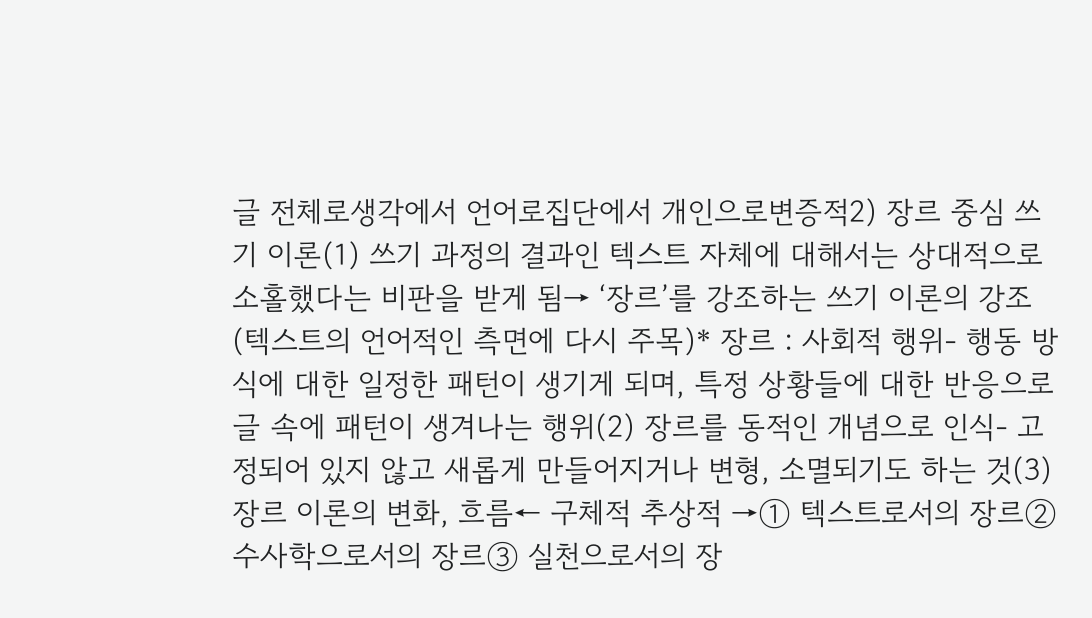글 전체로생각에서 언어로집단에서 개인으로변증적2) 장르 중심 쓰기 이론(1) 쓰기 과정의 결과인 텍스트 자체에 대해서는 상대적으로 소홀했다는 비판을 받게 됨→ ‘장르’를 강조하는 쓰기 이론의 강조 (텍스트의 언어적인 측면에 다시 주목)* 장르 : 사회적 행위- 행동 방식에 대한 일정한 패턴이 생기게 되며, 특정 상황들에 대한 반응으로 글 속에 패턴이 생겨나는 행위(2) 장르를 동적인 개념으로 인식- 고정되어 있지 않고 새롭게 만들어지거나 변형, 소멸되기도 하는 것(3) 장르 이론의 변화, 흐름← 구체적 추상적 →① 텍스트로서의 장르② 수사학으로서의 장르③ 실천으로서의 장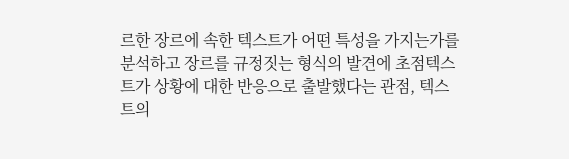르한 장르에 속한 텍스트가 어떤 특성을 가지는가를 분석하고 장르를 규정짓는 형식의 발견에 초점텍스트가 상황에 대한 반응으로 출발했다는 관점, 텍스트의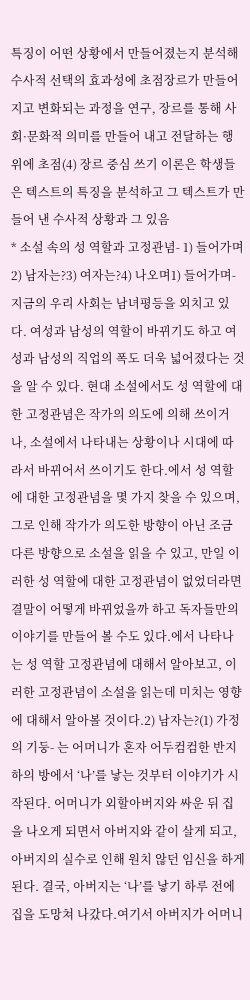특징이 어떤 상황에서 만들어졌는지 분석해 수사적 선택의 효과성에 초점장르가 만들어지고 변화되는 과정을 연구, 장르를 통해 사회·문화적 의미를 만들어 내고 전달하는 행위에 초점(4) 장르 중심 쓰기 이론은 학생들은 텍스트의 특징을 분석하고 그 텍스트가 만들어 낸 수사적 상황과 그 있음
* 소설 속의 성 역할과 고정관념- 1) 들어가며2) 남자는?3) 여자는?4) 나오며1) 들어가며- 지금의 우리 사회는 남녀평등을 외치고 있다. 여성과 남성의 역할이 바뀌기도 하고 여성과 남성의 직업의 폭도 더욱 넓어졌다는 것을 알 수 있다. 현대 소설에서도 성 역할에 대한 고정관념은 작가의 의도에 의해 쓰이거나, 소설에서 나타내는 상황이나 시대에 따라서 바뀌어서 쓰이기도 한다.에서 성 역할에 대한 고정관념을 몇 가지 찾을 수 있으며, 그로 인해 작가가 의도한 방향이 아닌 조금 다른 방향으로 소설을 읽을 수 있고, 만일 이러한 성 역할에 대한 고정관념이 없었더라면 결말이 어떻게 바뀌었을까 하고 독자들만의 이야기를 만들어 볼 수도 있다.에서 나타나는 성 역할 고정관념에 대해서 알아보고, 이러한 고정관념이 소설을 읽는데 미치는 영향에 대해서 알아볼 것이다.2) 남자는?(1) 가정의 기둥- 는 어머니가 혼자 어두컴컴한 반지하의 방에서 ‘나’를 낳는 것부터 이야기가 시작된다. 어머니가 외할아버지와 싸운 뒤 집을 나오게 되면서 아버지와 같이 살게 되고, 아버지의 실수로 인해 원치 않던 임신을 하게 된다. 결국, 아버지는 ‘나’를 낳기 하루 전에 집을 도망쳐 나갔다.여기서 아버지가 어머니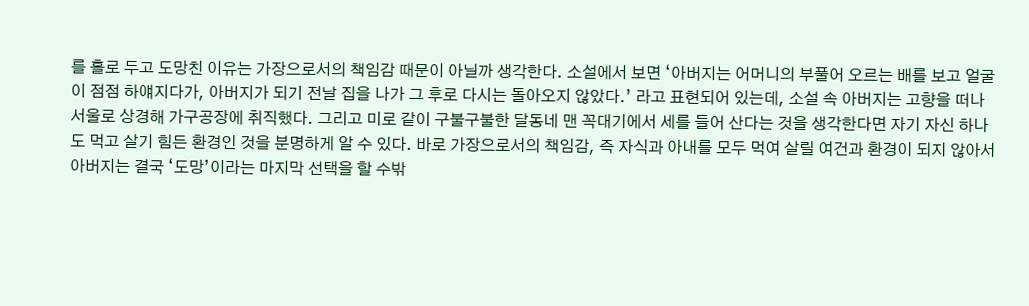를 홀로 두고 도망친 이유는 가장으로서의 책임감 때문이 아닐까 생각한다. 소설에서 보면 ‘아버지는 어머니의 부풀어 오르는 배를 보고 얼굴이 점점 하얘지다가, 아버지가 되기 전날 집을 나가 그 후로 다시는 돌아오지 않았다.’ 라고 표현되어 있는데, 소설 속 아버지는 고향을 떠나 서울로 상경해 가구공장에 취직했다. 그리고 미로 같이 구불구불한 달동네 맨 꼭대기에서 세를 들어 산다는 것을 생각한다면 자기 자신 하나도 먹고 살기 힘든 환경인 것을 분명하게 알 수 있다. 바로 가장으로서의 책임감, 즉 자식과 아내를 모두 먹여 살릴 여건과 환경이 되지 않아서 아버지는 결국 ‘도망’이라는 마지막 선택을 할 수밖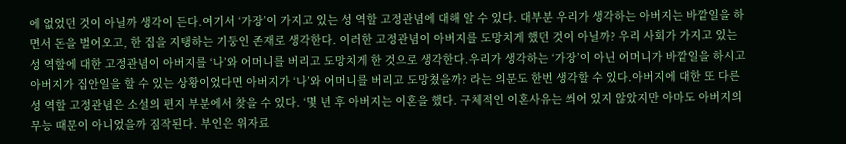에 없었던 것이 아닐까 생각이 든다.여기서 ‘가장’이 가지고 있는 성 역할 고정관념에 대해 알 수 있다. 대부분 우리가 생각하는 아버지는 바깥일을 하면서 돈을 벌어오고, 한 집을 지탱하는 기둥인 존재로 생각한다. 이러한 고정관념이 아버지를 도망치게 했던 것이 아닐까? 우리 사회가 가지고 있는 성 역할에 대한 고정관념이 아버지를 ‘나’와 어머니를 버리고 도망치게 한 것으로 생각한다.우리가 생각하는 ‘가장’이 아닌 어머니가 바깥일을 하시고 아버지가 집안일을 할 수 있는 상황이었다면 아버지가 ‘나’와 어머니를 버리고 도망쳤을까? 라는 의문도 한번 생각할 수 있다.아버지에 대한 또 다른 성 역할 고정관념은 소설의 편지 부분에서 찾을 수 있다. ‘몇 년 후 아버지는 이혼을 했다. 구체적인 이혼사유는 씌어 있지 않았지만 아마도 아버지의 무능 때문이 아니었을까 짐작된다. 부인은 위자료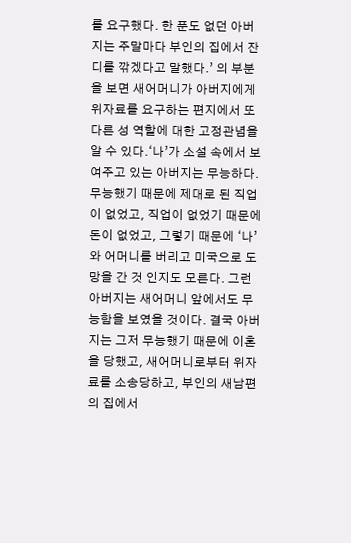를 요구했다. 한 푼도 없던 아버지는 주말마다 부인의 집에서 잔디를 깎겠다고 말했다.’ 의 부분을 보면 새어머니가 아버지에게 위자료를 요구하는 편지에서 또 다른 성 역할에 대한 고정관념을 알 수 있다.‘나’가 소설 속에서 보여주고 있는 아버지는 무능하다. 무능했기 때문에 제대로 된 직업이 없었고, 직업이 없었기 때문에 돈이 없었고, 그렇기 때문에 ‘나’와 어머니를 버리고 미국으로 도망을 간 것 인지도 모른다. 그런 아버지는 새어머니 앞에서도 무능함을 보였을 것이다. 결국 아버지는 그저 무능했기 때문에 이혼을 당했고, 새어머니로부터 위자료를 소송당하고, 부인의 새남편의 집에서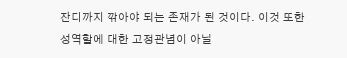잔디까지 깎아야 되는 존재가 된 것이다. 이것 또한 성역할에 대한 고정관념이 아닐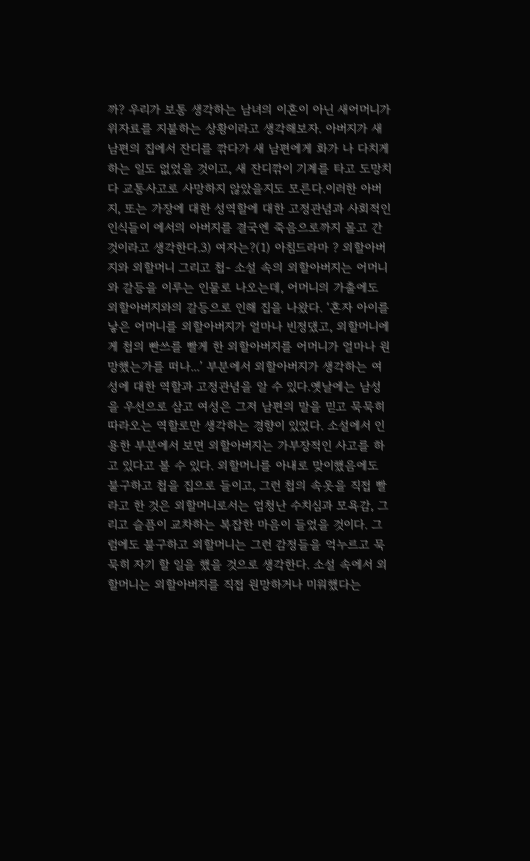까? 우리가 보통 생각하는 남녀의 이혼이 아닌 새어머니가 위자료를 지불하는 상황이라고 생각해보자. 아버지가 새남편의 집에서 잔디를 깎다가 새 남편에게 화가 나 다치게 하는 일도 없었을 것이고, 새 잔디깎이 기계를 타고 도망치다 교통사고로 사망하지 않았을지도 모른다.이러한 아버지, 또는 가장에 대한 성역할에 대한 고정관념과 사회적인 인식들이 에서의 아버지를 결국엔 죽음으로까지 몰고 간 것이라고 생각한다.3) 여자는?(1) 아침드라마 ? 외할아버지와 외할머니 그리고 첩- 소설 속의 외할아버지는 어머니와 갈등을 이루는 인물로 나오는데, 어머니의 가출에도 외할아버지와의 갈등으로 인해 집을 나왔다. ‘혼자 아이를 낳은 어머니를 외할아버지가 얼마나 빈정댔고, 외할머니에게 첩의 빤쓰를 빨게 한 외할아버지를 어머니가 얼마나 원망했는가를 떠나...’ 부분에서 외할아버지가 생각하는 여성에 대한 역할과 고정관념을 알 수 있다.옛날에는 남성을 우선으로 삼고 여성은 그저 남편의 말을 믿고 묵묵히 따라오는 역할로만 생각하는 경향이 있었다. 소설에서 인용한 부분에서 보면 외할아버지는 가부장적인 사고를 하고 있다고 볼 수 있다. 외할머니를 아내로 맞이했음에도 불구하고 첩을 집으로 들이고, 그런 첩의 속옷을 직접 빨라고 한 것은 외할머니로서는 엄청난 수치심과 모욕감, 그리고 슬픔이 교차하는 복잡한 마음이 들었을 것이다. 그럼에도 불구하고 외할머니는 그런 감정들을 억누르고 묵묵히 자기 할 일을 했을 것으로 생각한다. 소설 속에서 외할머니는 외할아버지를 직접 원망하거나 미워했다는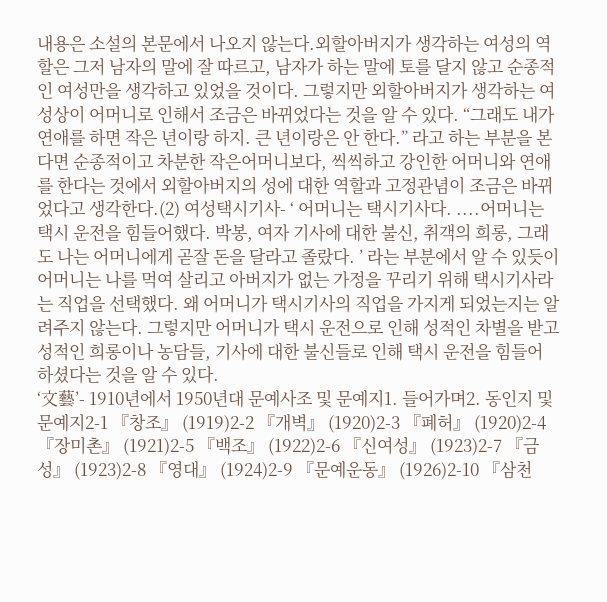내용은 소설의 본문에서 나오지 않는다.외할아버지가 생각하는 여성의 역할은 그저 남자의 말에 잘 따르고, 남자가 하는 말에 토를 달지 않고 순종적인 여성만을 생각하고 있었을 것이다. 그렇지만 외할아버지가 생각하는 여성상이 어머니로 인해서 조금은 바뀌었다는 것을 알 수 있다. “그래도 내가 연애를 하면 작은 년이랑 하지. 큰 년이랑은 안 한다.” 라고 하는 부분을 본다면 순종적이고 차분한 작은어머니보다, 씩씩하고 강인한 어머니와 연애를 한다는 것에서 외할아버지의 성에 대한 역할과 고정관념이 조금은 바뀌었다고 생각한다.(2) 여성택시기사- ‘ 어머니는 택시기사다. ....어머니는 택시 운전을 힘들어했다. 박봉, 여자 기사에 대한 불신, 취객의 희롱, 그래도 나는 어머니에게 곧잘 돈을 달라고 졸랐다. ’ 라는 부분에서 알 수 있듯이 어머니는 나를 먹여 살리고 아버지가 없는 가정을 꾸리기 위해 택시기사라는 직업을 선택했다. 왜 어머니가 택시기사의 직업을 가지게 되었는지는 알려주지 않는다. 그렇지만 어머니가 택시 운전으로 인해 성적인 차별을 받고 성적인 희롱이나 농담들, 기사에 대한 불신들로 인해 택시 운전을 힘들어 하셨다는 것을 알 수 있다.
‘文藝’- 1910년에서 1950년대 문예사조 및 문예지1. 들어가며2. 동인지 및 문예지2-1 『창조』 (1919)2-2 『개벽』 (1920)2-3 『폐허』 (1920)2-4 『장미촌』 (1921)2-5 『백조』 (1922)2-6 『신여성』 (1923)2-7 『금성』 (1923)2-8 『영대』 (1924)2-9 『문예운동』 (1926)2-10 『삼천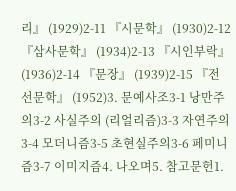리』 (1929)2-11 『시문학』 (1930)2-12 『삼사문학』 (1934)2-13 『시인부락』 (1936)2-14 『문장』 (1939)2-15 『전선문학』 (1952)3. 문예사조3-1 낭만주의3-2 사실주의 (리얼리즘)3-3 자연주의3-4 모더니즘3-5 초현실주의3-6 페미니즘3-7 이미지즘4. 나오며5. 참고문헌1.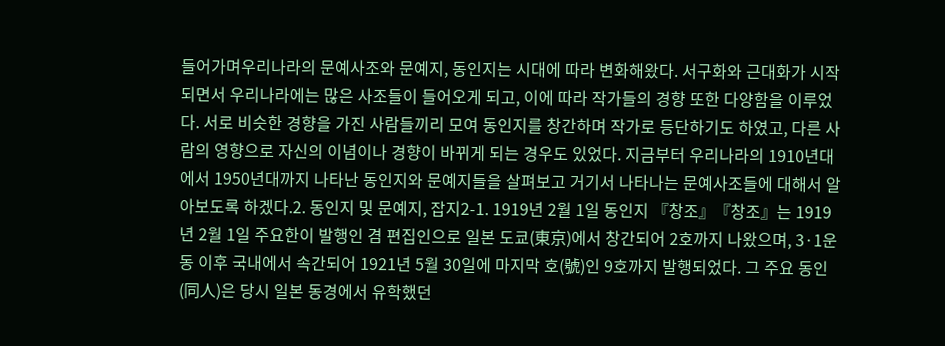들어가며우리나라의 문예사조와 문예지, 동인지는 시대에 따라 변화해왔다. 서구화와 근대화가 시작되면서 우리나라에는 많은 사조들이 들어오게 되고, 이에 따라 작가들의 경향 또한 다양함을 이루었다. 서로 비슷한 경향을 가진 사람들끼리 모여 동인지를 창간하며 작가로 등단하기도 하였고, 다른 사람의 영향으로 자신의 이념이나 경향이 바뀌게 되는 경우도 있었다. 지금부터 우리나라의 1910년대에서 1950년대까지 나타난 동인지와 문예지들을 살펴보고 거기서 나타나는 문예사조들에 대해서 알아보도록 하겠다.2. 동인지 및 문예지, 잡지2-1. 1919년 2월 1일 동인지 『창조』『창조』는 1919년 2월 1일 주요한이 발행인 겸 편집인으로 일본 도쿄(東京)에서 창간되어 2호까지 나왔으며, 3·1운동 이후 국내에서 속간되어 1921년 5월 30일에 마지막 호(號)인 9호까지 발행되었다. 그 주요 동인(同人)은 당시 일본 동경에서 유학했던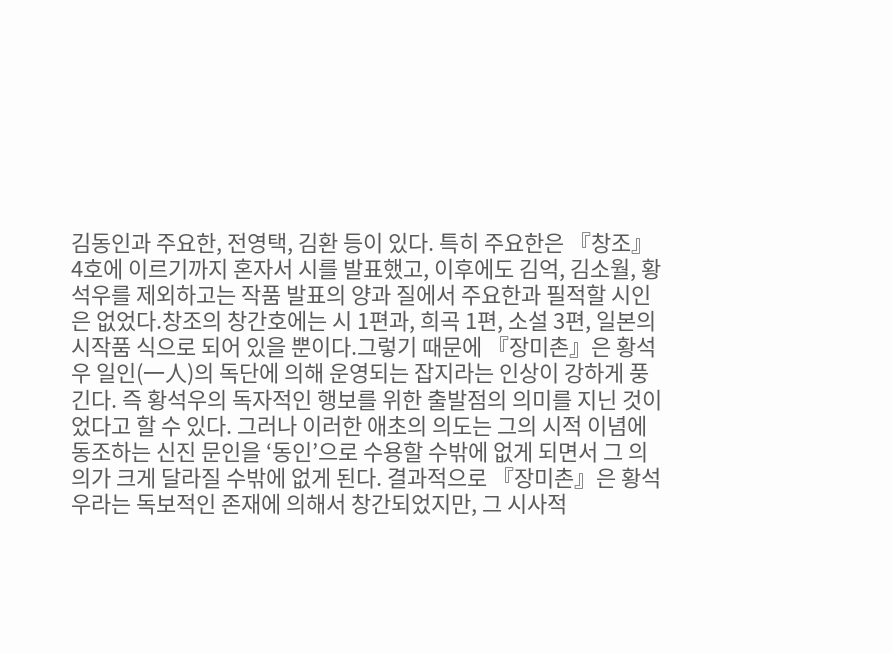김동인과 주요한, 전영택, 김환 등이 있다. 특히 주요한은 『창조』 4호에 이르기까지 혼자서 시를 발표했고, 이후에도 김억, 김소월, 황석우를 제외하고는 작품 발표의 양과 질에서 주요한과 필적할 시인은 없었다.창조의 창간호에는 시 1편과, 희곡 1편, 소설 3편, 일본의 시작품 식으로 되어 있을 뿐이다.그렇기 때문에 『장미촌』은 황석우 일인(一人)의 독단에 의해 운영되는 잡지라는 인상이 강하게 풍긴다. 즉 황석우의 독자적인 행보를 위한 출발점의 의미를 지닌 것이었다고 할 수 있다. 그러나 이러한 애초의 의도는 그의 시적 이념에 동조하는 신진 문인을 ‘동인’으로 수용할 수밖에 없게 되면서 그 의의가 크게 달라질 수밖에 없게 된다. 결과적으로 『장미촌』은 황석우라는 독보적인 존재에 의해서 창간되었지만, 그 시사적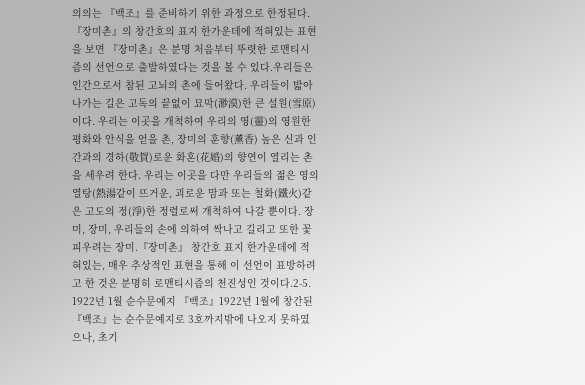의의는 『백조』를 준비하기 위한 과정으로 한정된다.『장미촌』의 창간호의 표지 한가운데에 적혀있는 표현을 보면 『장미촌』은 분명 처음부터 뚜렷한 로맨티시즘의 선언으로 출발하였다는 것을 볼 수 있다.우리들은 인간으로서 참된 고뇌의 촌에 들어왔다. 우리들이 밟아나가는 길은 고독의 끝없이 묘막(渺漠)한 큰 설원(雪原)이다. 우리는 이곳을 개척하여 우리의 영(靈)의 영원한 평화와 안식을 얻을 촌, 장미의 훈향(薰香) 높은 신과 인간과의 경하(敬賀)로운 화혼(花婚)의 향연이 열리는 촌을 세우려 한다. 우리는 이곳을 다만 우리들의 젊은 영의 열탕(熱湯같이 뜨거운, 괴로운 맘과 또는 철화(鐵火)같은 고도의 정(淨)한 정렬로써 개척하여 나갈 뿐이다. 장미, 장미, 우리들의 손에 의하여 싹나고 길리고 또한 꽃피우려는 장미.『장미촌』 창간호 표지 한가운데에 적혀있는, 매우 추상적인 표현을 통해 이 선언이 표방하려고 한 것은 분명히 로맨티시즘의 천진성인 것이다.2-5. 1922년 1월 순수문예지 『백조』1922년 1월에 창간된 『백조』는 순수문예지로 3호까지밖에 나오지 못하였으나, 초기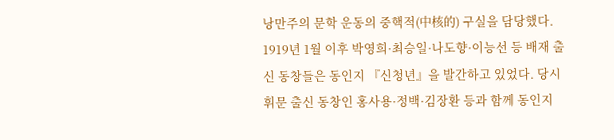낭만주의 문학 운동의 중핵적(中核的) 구실을 담당했다. 1919년 1월 이후 박영희·최승일·나도향·이능선 등 배재 출신 동창들은 동인지 『신청년』을 발간하고 있었다. 당시 휘문 출신 동창인 홍사용·정백·김장환 등과 함께 동인지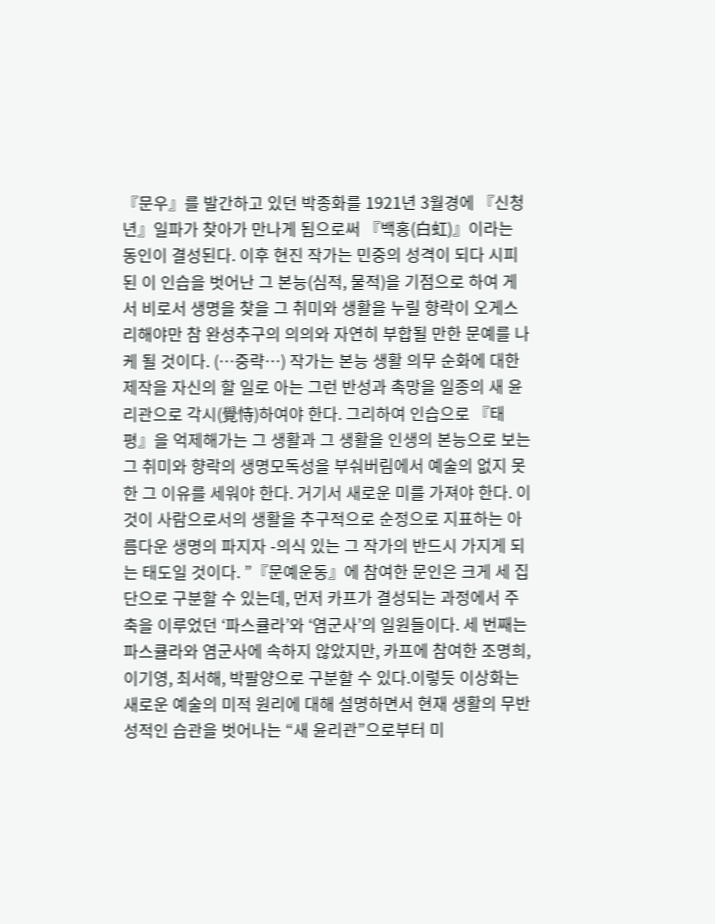『문우』를 발간하고 있던 박종화를 1921년 3월경에 『신청년』일파가 찾아가 만나게 됨으로써 『백홍(白虹)』이라는 동인이 결성된다. 이후 현진 작가는 민중의 성격이 되다 시피 된 이 인습을 벗어난 그 본능(심적, 물적)을 기점으로 하여 게서 비로서 생명을 찾을 그 취미와 생활을 누릴 향락이 오게스리해야만 참 완성추구의 의의와 자연히 부합될 만한 문예를 나케 될 것이다. (…중략…) 작가는 본능 생활 의무 순화에 대한 제작을 자신의 할 일로 아는 그런 반성과 촉망을 일종의 새 윤리관으로 각시(覺恃)하여야 한다. 그리하여 인습으로 『태평』을 억제해가는 그 생활과 그 생활을 인생의 본능으로 보는 그 취미와 향락의 생명모독성을 부숴버림에서 예술의 없지 못한 그 이유를 세워야 한다. 거기서 새로운 미를 가져야 한다. 이것이 사람으로서의 생활을 추구적으로 순정으로 지표하는 아름다운 생명의 파지자 -의식 있는 그 작가의 반드시 가지게 되는 태도일 것이다. ”『문예운동』에 참여한 문인은 크게 세 집단으로 구분할 수 있는데, 먼저 카프가 결성되는 과정에서 주축을 이루었던 ‘파스큘라’와 ‘염군사’의 일원들이다. 세 번째는 파스큘라와 염군사에 속하지 않았지만, 카프에 참여한 조명희, 이기영, 최서해, 박팔양으로 구분할 수 있다.이렇듯 이상화는 새로운 예술의 미적 원리에 대해 설명하면서 현재 생활의 무반성적인 습관을 벗어나는 “새 윤리관”으로부터 미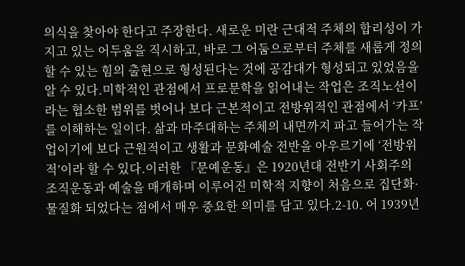의식을 찾아야 한다고 주장한다. 새로운 미란 근대적 주체의 합리성이 가지고 있는 어두움을 직시하고, 바로 그 어둠으로부터 주체를 새롭게 정의할 수 있는 힘의 출현으로 형성된다는 것에 공감대가 형성되고 있었음을 알 수 있다.미학적인 관점에서 프로문학을 읽어내는 작업은 조직노선이라는 협소한 범위를 벗어나 보다 근본적이고 전방위적인 관점에서 ‘카프’를 이해하는 일이다. 삶과 마주대하는 주체의 내면까지 파고 들어가는 작업이기에 보다 근원적이고 생활과 문화예술 전반을 아우르기에 ‘전방위적’이라 할 수 있다.이러한 『문예운동』은 1920년대 전반기 사회주의 조직운동과 예술을 매개하며 이루어진 미학적 지향이 처음으로 집단화·물질화 되었다는 점에서 매우 중요한 의미를 담고 있다.2-10. 어 1939년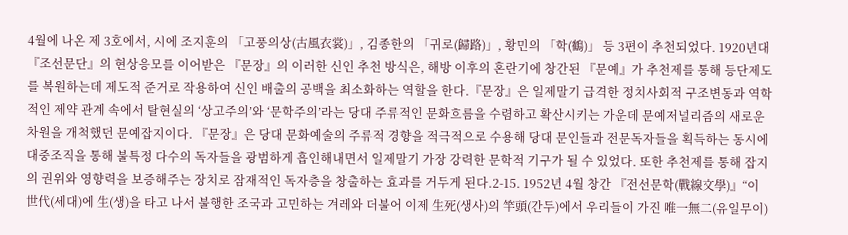4월에 나온 제 3호에서, 시에 조지훈의 「고풍의상(古風衣裳)」, 김종한의 「귀로(歸路)」, 황민의 「학(鶴)」 등 3편이 추천되었다. 1920년대 『조선문단』의 현상응모를 이어받은 『문장』의 이러한 신인 추천 방식은, 해방 이후의 혼란기에 창간된 『문예』가 추천제를 통해 등단제도를 복원하는데 제도적 준거로 작용하여 신인 배출의 공백을 최소화하는 역할을 한다.『문장』은 일제말기 급격한 정치사회적 구조변동과 역학적인 제약 관계 속에서 탈현실의 ‘상고주의’와 ‘문학주의’라는 당대 주류적인 문화흐름을 수렴하고 확산시키는 가운데 문예저널리즘의 새로운 차원을 개척했던 문예잡지이다. 『문장』은 당대 문화예술의 주류적 경향을 적극적으로 수용해 당대 문인들과 전문독자들을 획득하는 동시에 대중조직을 통해 불특정 다수의 독자들을 광범하게 흡인해내면서 일제말기 가장 강력한 문학적 기구가 될 수 있었다. 또한 추천제를 통해 잡지의 권위와 영향력을 보증해주는 장치로 잠재적인 독자층을 창출하는 효과를 거두게 된다.2-15. 1952년 4월 창간 『전선문학(戰線文學)』“이 世代(세대)에 生(생)을 타고 나서 불행한 조국과 고민하는 겨레와 더불어 이제 生死(생사)의 竿頭(간두)에서 우리들이 가진 唯一無二(유일무이)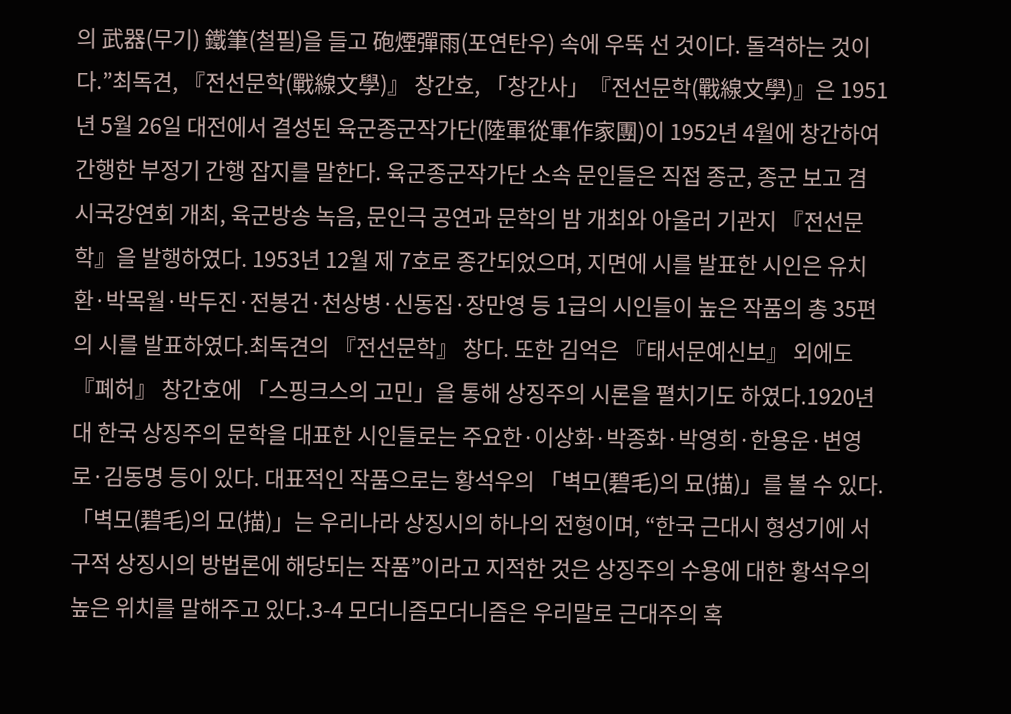의 武器(무기) 鐵筆(철필)을 들고 砲煙彈雨(포연탄우) 속에 우뚝 선 것이다. 돌격하는 것이다.”최독견, 『전선문학(戰線文學)』 창간호, 「창간사」『전선문학(戰線文學)』은 1951년 5월 26일 대전에서 결성된 육군종군작가단(陸軍從軍作家團)이 1952년 4월에 창간하여 간행한 부정기 간행 잡지를 말한다. 육군종군작가단 소속 문인들은 직접 종군, 종군 보고 겸 시국강연회 개최, 육군방송 녹음, 문인극 공연과 문학의 밤 개최와 아울러 기관지 『전선문학』을 발행하였다. 1953년 12월 제 7호로 종간되었으며, 지면에 시를 발표한 시인은 유치환·박목월·박두진·전봉건·천상병·신동집·장만영 등 1급의 시인들이 높은 작품의 총 35편의 시를 발표하였다.최독견의 『전선문학』 창다. 또한 김억은 『태서문예신보』 외에도 『폐허』 창간호에 「스핑크스의 고민」을 통해 상징주의 시론을 펼치기도 하였다.1920년대 한국 상징주의 문학을 대표한 시인들로는 주요한·이상화·박종화·박영희·한용운·변영로·김동명 등이 있다. 대표적인 작품으로는 황석우의 「벽모(碧毛)의 묘(描)」를 볼 수 있다. 「벽모(碧毛)의 묘(描)」는 우리나라 상징시의 하나의 전형이며, “한국 근대시 형성기에 서구적 상징시의 방법론에 해당되는 작품”이라고 지적한 것은 상징주의 수용에 대한 황석우의 높은 위치를 말해주고 있다.3-4 모더니즘모더니즘은 우리말로 근대주의 혹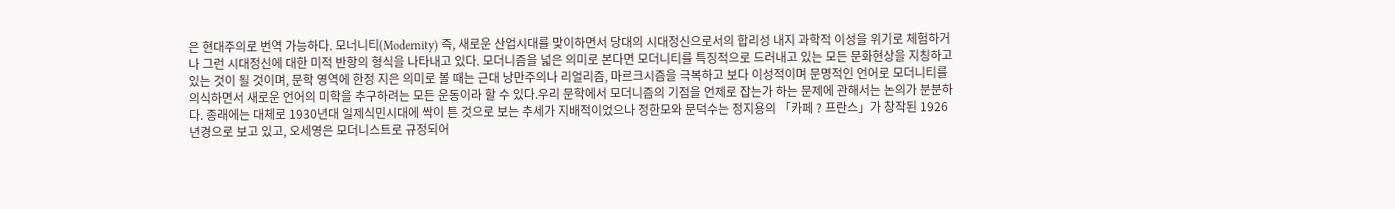은 현대주의로 번역 가능하다. 모너니티(Modernity) 즉, 새로운 산업시대를 맞이하면서 당대의 시대정신으로서의 합리성 내지 과학적 이성을 위기로 체험하거나 그런 시대정신에 대한 미적 반항의 형식을 나타내고 있다. 모더니즘을 넓은 의미로 본다면 모더니티를 특징적으로 드러내고 있는 모든 문화현상을 지칭하고 있는 것이 될 것이며, 문학 영역에 한정 지은 의미로 볼 때는 근대 낭만주의나 리얼리즘, 마르크시즘을 극복하고 보다 이성적이며 문명적인 언어로 모더니티를 의식하면서 새로운 언어의 미학을 추구하려는 모든 운동이라 할 수 있다.우리 문학에서 모더니즘의 기점을 언제로 잡는가 하는 문제에 관해서는 논의가 분분하다. 종래에는 대체로 1930년대 일제식민시대에 싹이 튼 것으로 보는 추세가 지배적이었으나 정한모와 문덕수는 정지용의 「카페 ? 프란스」가 창작된 1926년경으로 보고 있고, 오세영은 모더니스트로 규정되어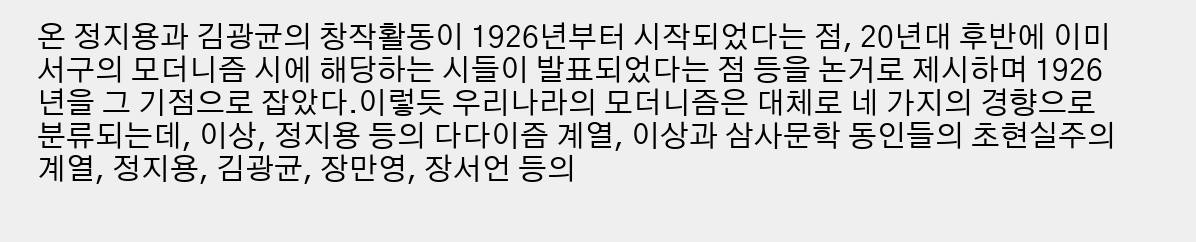온 정지용과 김광균의 창작활동이 1926년부터 시작되었다는 점, 20년대 후반에 이미 서구의 모더니즘 시에 해당하는 시들이 발표되었다는 점 등을 논거로 제시하며 1926년을 그 기점으로 잡았다.이렇듯 우리나라의 모더니즘은 대체로 네 가지의 경향으로 분류되는데, 이상, 정지용 등의 다다이즘 계열, 이상과 삼사문학 동인들의 초현실주의 계열, 정지용, 김광균, 장만영, 장서언 등의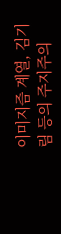이미지즘 계열, 김기림 등의 주지주의